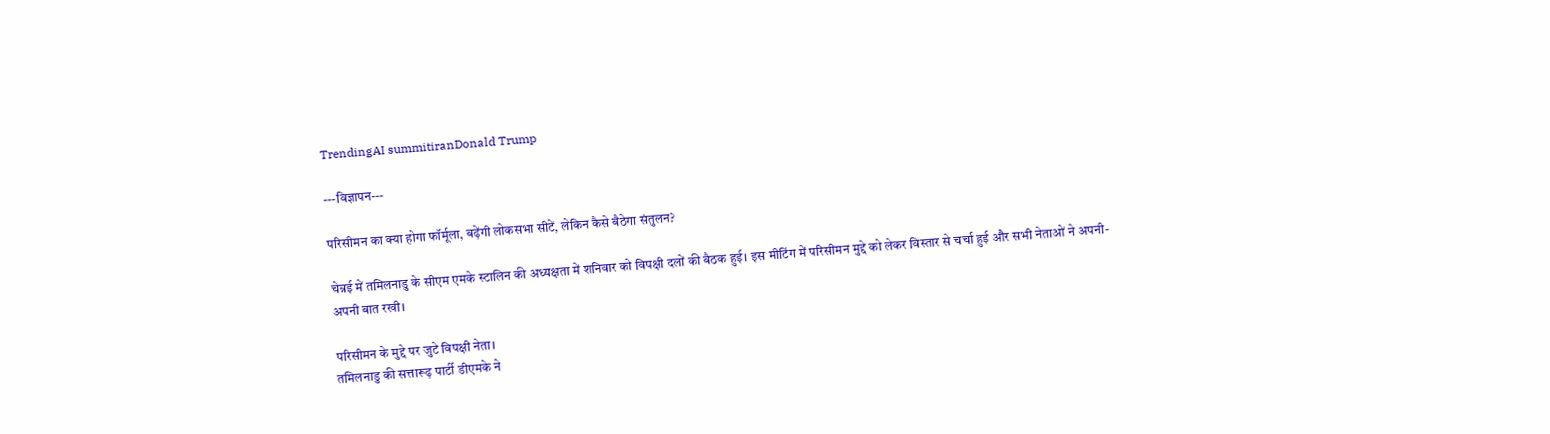TrendingAI summitiranDonald Trump

---विज्ञापन---

परिसीमन का क्या होगा फॉर्मूला, बढ़ेंगी लोकसभा सीटें, लेकिन कैसे बैठेगा संतुलन?

चेन्नई में तमिलनाडु के सीएम एमके स्टालिन की अध्यक्षता में शनिवार को विपक्षी दलों की बैठक हुई। इस मीटिंग में परिसीमन मुद्दे को लेकर विस्तार से चर्चा हुई और सभी नेताओं ने अपनी-अपनी बात रखी।

परिसीमन के मुद्दे पर जुटे विपक्षी नेता।
तमिलनाडु की सत्तारूढ़ पार्टी डीएमके ने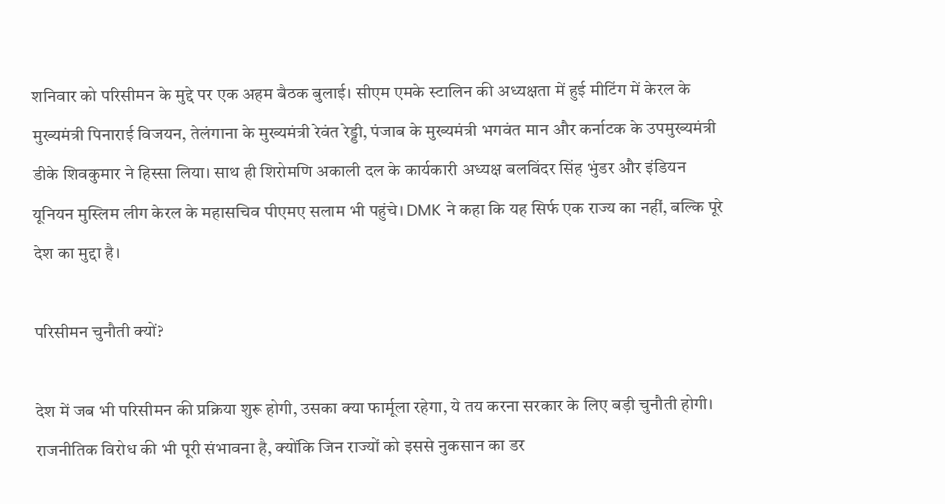शनिवार को परिसीमन के मुद्दे पर एक अहम बैठक बुलाई। सीएम एमके स्टालिन की अध्यक्षता में हुई मीटिंग में केरल के मुख्यमंत्री पिनाराई विजयन, तेलंगाना के मुख्यमंत्री रेवंत रेड्डी, पंजाब के मुख्यमंत्री भगवंत मान और कर्नाटक के उपमुख्यमंत्री डीके शिवकुमार ने हिस्सा लिया। साथ ही शिरोमणि अकाली दल के कार्यकारी अध्यक्ष बलविंदर सिंह भुंडर और इंडियन यूनियन मुस्लिम लीग केरल के महासचिव पीएमए सलाम भी पहुंचे। DMK ने कहा कि यह सिर्फ एक राज्य का नहीं, बल्कि पूरे देश का मुद्दा है।

परिसीमन चुनौती क्यों?

देश में जब भी परिसीमन की प्रक्रिया शुरू होगी, उसका क्या फार्मूला रहेगा, ये तय करना सरकार के लिए बड़ी चुनौती होगी। राजनीतिक विरोध की भी पूरी संभावना है, क्योंकि जिन राज्यों को इससे नुकसान का डर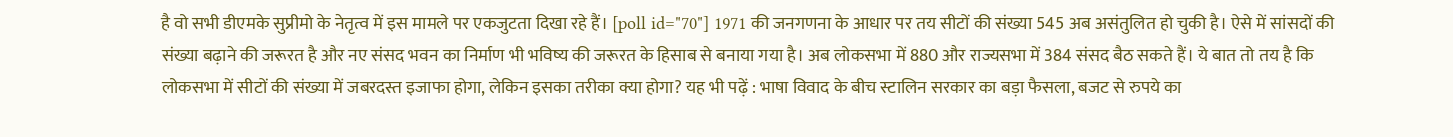है वो सभी डीएमके सुप्रीमो के नेतृत्व में इस मामले पर एकजुटता दिखा रहे हैं। [poll id="70"] 1971 की जनगणना के आधार पर तय सीटों की संख्या 545 अब असंतुलित हो चुकी है। ऐसे में सांसदों की संख्या बढ़ाने की जरूरत है और नए संसद भवन का निर्माण भी भविष्य की जरूरत के हिसाब से बनाया गया है। अब लोकसभा में 880 और राज्यसभा में 384 संसद बैठ सकते हैं। ये बात तो तय है कि लोकसभा में सीटों की संख्या में जबरदस्त इजाफा होगा, लेकिन इसका तरीका क्या होगा? यह भी पढ़ें : भाषा विवाद के बीच स्टालिन सरकार का बड़ा फैसला, बजट से रुपये का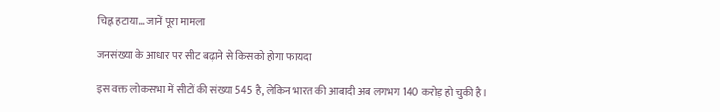चिह्न हटाया… जानें पूरा मामला

जनसंख्या के आधार पर सीट बढ़ाने से किसको होगा फायदा

इस वक्त लोकसभा में सीटों की संख्या 545 है, लेकिन भारत की आबादी अब लगभग 140 करोड़ हो चुकी है।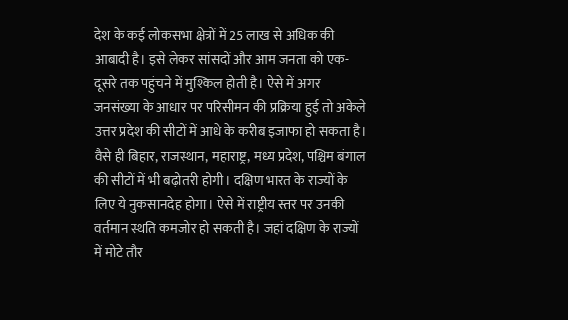देश के कई लोकसभा क्षेत्रों में 25 लाख से अधिक की आबादी है। इसे लेकर सांसदों और आम जनता को एक-दूसरे तक पहुंचने में मुश्किल होती है। ऐसे में अगर जनसंख्या के आधार पर परिसीमन की प्रक्रिया हुई तो अकेले उत्तर प्रदेश की सीटों में आधे के करीब इजाफा हो सकता है। वैसे ही बिहार, राजस्थान, महाराष्ट्र, मध्य प्रदेश, पश्चिम बंगाल की सीटों में भी बढ़ोतरी होगी। दक्षिण भारत के राज्यों के लिए ये नुकसानदेह होगा। ऐसे में राष्ट्रीय स्तर पर उनकी वर्तमान स्थति कमजोर हो सकती है। जहां दक्षिण के राज्यों में मोटे तौर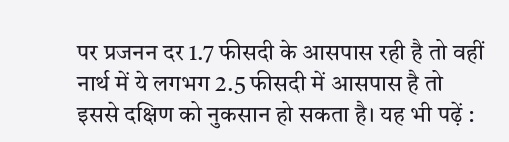पर प्रजनन दर 1.7 फीसदी के आसपास रही है तो वहीं नार्थ में ये लगभग 2.5 फीसदी में आसपास है तो इससे दक्षिण को नुकसान हो सकता है। यह भी पढ़ें :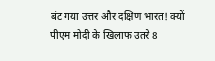बंट गया उत्तर और दक्षिण भारत! क्यों पीएम मोदी के खिलाफ उतरे 8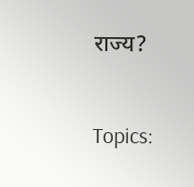राज्य?


Topics: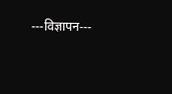---विज्ञापन---